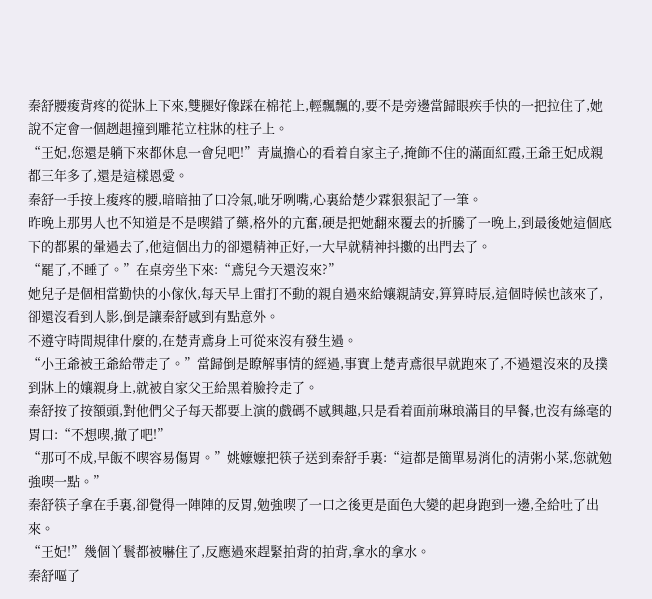秦舒腰痠背疼的從牀上下來,雙腿好像踩在棉花上,輕飄飄的,要不是旁邊當歸眼疾手快的一把拉住了,她說不定會一個趔趄撞到雕花立柱牀的柱子上。
“王妃,您還是躺下來都休息一會兒吧!”青嵐擔心的看着自家主子,掩飾不住的滿面紅霞,王爺王妃成親都三年多了,還是這樣恩愛。
秦舒一手按上痠疼的腰,暗暗抽了口冷氣,呲牙咧嘴,心裏給楚少霖狠狠記了一筆。
昨晚上那男人也不知道是不是喫錯了藥,格外的亢奮,硬是把她翻來覆去的折騰了一晚上,到最後她這個底下的都累的暈過去了,他這個出力的卻還精神正好,一大早就精神抖擻的出門去了。
“罷了,不睡了。”在桌旁坐下來:“鳶兒今天還沒來?”
她兒子是個相當勤快的小傢伙,每天早上雷打不動的親自過來給孃親請安,算算時辰,這個時候也該來了,卻還沒看到人影,倒是讓秦舒感到有點意外。
不遵守時間規律什麼的,在楚青鳶身上可從來沒有發生過。
“小王爺被王爺給帶走了。”當歸倒是瞭解事情的經過,事實上楚青鳶很早就跑來了,不過還沒來的及撲到牀上的孃親身上,就被自家父王給黑着臉拎走了。
秦舒按了按額頭,對他們父子每天都要上演的戲碼不感興趣,只是看着面前琳琅滿目的早餐,也沒有絲毫的胃口:“不想喫,撤了吧!”
“那可不成,早飯不喫容易傷胃。”姚嬤嬤把筷子送到秦舒手裏:“這都是簡單易消化的清粥小菜,您就勉強喫一點。”
秦舒筷子拿在手裏,卻覺得一陣陣的反胃,勉強喫了一口之後更是面色大變的起身跑到一邊,全給吐了出來。
“王妃!”幾個丫鬟都被嚇住了,反應過來趕緊拍背的拍背,拿水的拿水。
秦舒嘔了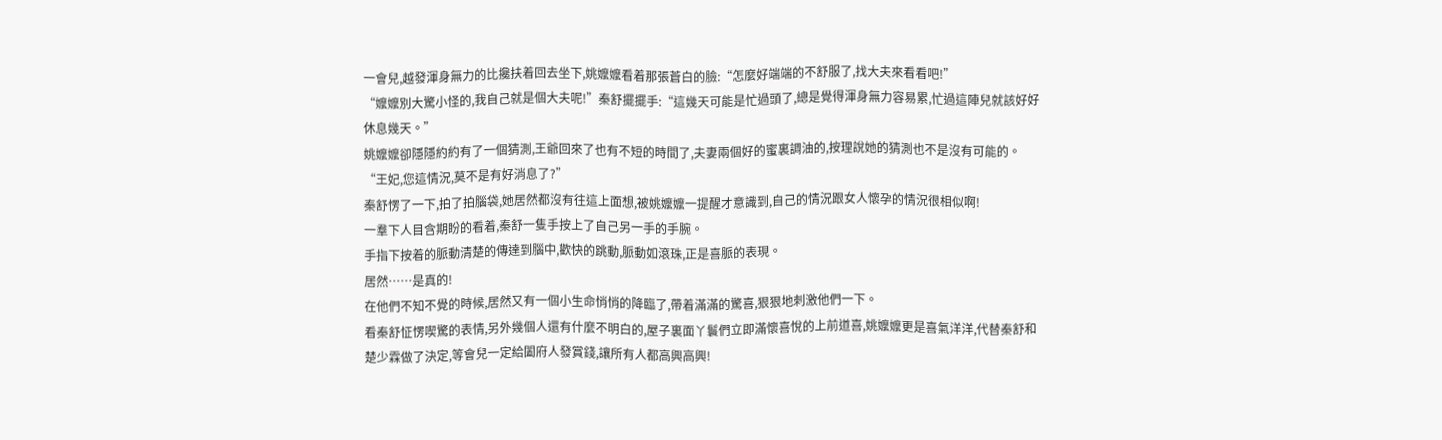一會兒,越發渾身無力的比攙扶着回去坐下,姚嬤嬤看着那張蒼白的臉:“怎麼好端端的不舒服了,找大夫來看看吧!”
“嬤嬤別大驚小怪的,我自己就是個大夫呢!”秦舒擺擺手:“這幾天可能是忙過頭了,總是覺得渾身無力容易累,忙過這陣兒就該好好休息幾天。”
姚嬤嬤卻隱隱約約有了一個猜測,王爺回來了也有不短的時間了,夫妻兩個好的蜜裏調油的,按理說她的猜測也不是沒有可能的。
“王妃,您這情況,莫不是有好消息了?”
秦舒愣了一下,拍了拍腦袋,她居然都沒有往這上面想,被姚嬤嬤一提醒才意識到,自己的情況跟女人懷孕的情況很相似啊!
一羣下人目含期盼的看着,秦舒一隻手按上了自己另一手的手腕。
手指下按着的脈動清楚的傳達到腦中,歡快的跳動,脈動如滾珠,正是喜脈的表現。
居然……是真的!
在他們不知不覺的時候,居然又有一個小生命悄悄的降臨了,帶着滿滿的驚喜,狠狠地刺激他們一下。
看秦舒怔愣喫驚的表情,另外幾個人還有什麼不明白的,屋子裏面丫鬟們立即滿懷喜悅的上前道喜,姚嬤嬤更是喜氣洋洋,代替秦舒和楚少霖做了決定,等會兒一定給闔府人發賞錢,讓所有人都高興高興!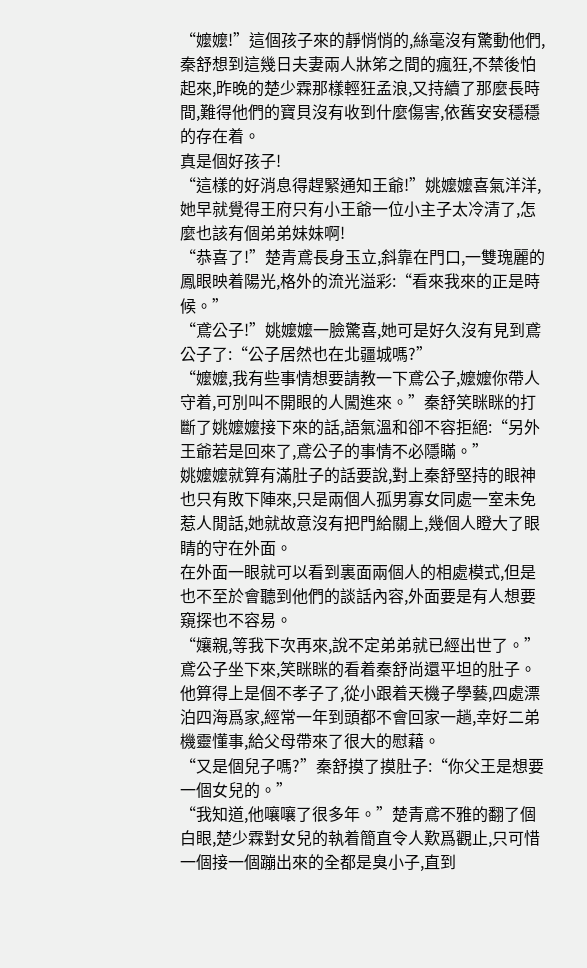“嬤嬤!”這個孩子來的靜悄悄的,絲毫沒有驚動他們,秦舒想到這幾日夫妻兩人牀笫之間的瘋狂,不禁後怕起來,昨晚的楚少霖那樣輕狂孟浪,又持續了那麼長時間,難得他們的寶貝沒有收到什麼傷害,依舊安安穩穩的存在着。
真是個好孩子!
“這樣的好消息得趕緊通知王爺!”姚嬤嬤喜氣洋洋,她早就覺得王府只有小王爺一位小主子太冷清了,怎麼也該有個弟弟妹妹啊!
“恭喜了!”楚青鳶長身玉立,斜靠在門口,一雙瑰麗的鳳眼映着陽光,格外的流光溢彩:“看來我來的正是時候。”
“鳶公子!”姚嬤嬤一臉驚喜,她可是好久沒有見到鳶公子了:“公子居然也在北疆城嗎?”
“嬤嬤,我有些事情想要請教一下鳶公子,嬤嬤你帶人守着,可別叫不開眼的人闖進來。”秦舒笑眯眯的打斷了姚嬤嬤接下來的話,語氣溫和卻不容拒絕:“另外王爺若是回來了,鳶公子的事情不必隱瞞。”
姚嬤嬤就算有滿肚子的話要說,對上秦舒堅持的眼神也只有敗下陣來,只是兩個人孤男寡女同處一室未免惹人閒話,她就故意沒有把門給關上,幾個人瞪大了眼睛的守在外面。
在外面一眼就可以看到裏面兩個人的相處模式,但是也不至於會聽到他們的談話內容,外面要是有人想要窺探也不容易。
“孃親,等我下次再來,說不定弟弟就已經出世了。”鳶公子坐下來,笑眯眯的看着秦舒尚還平坦的肚子。
他算得上是個不孝子了,從小跟着天機子學藝,四處漂泊四海爲家,經常一年到頭都不會回家一趟,幸好二弟機靈懂事,給父母帶來了很大的慰藉。
“又是個兒子嗎?”秦舒摸了摸肚子:“你父王是想要一個女兒的。”
“我知道,他嚷嚷了很多年。”楚青鳶不雅的翻了個白眼,楚少霖對女兒的執着簡直令人歎爲觀止,只可惜一個接一個蹦出來的全都是臭小子,直到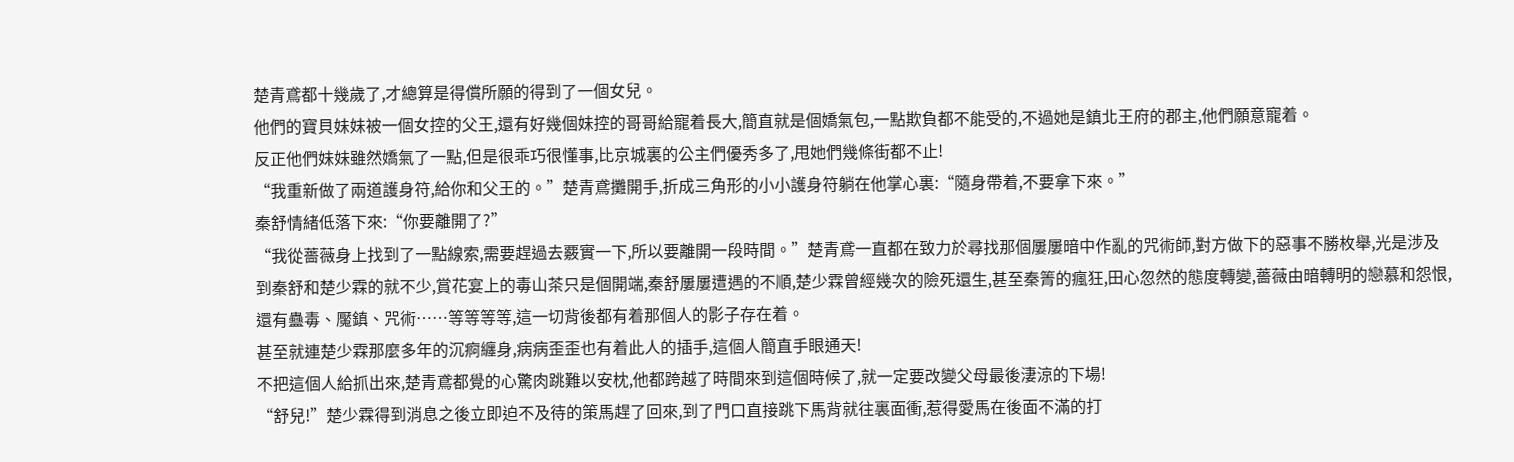楚青鳶都十幾歲了,才總算是得償所願的得到了一個女兒。
他們的寶貝妹妹被一個女控的父王,還有好幾個妹控的哥哥給寵着長大,簡直就是個嬌氣包,一點欺負都不能受的,不過她是鎮北王府的郡主,他們願意寵着。
反正他們妹妹雖然嬌氣了一點,但是很乖巧很懂事,比京城裏的公主們優秀多了,甩她們幾條街都不止!
“我重新做了兩道護身符,給你和父王的。”楚青鳶攤開手,折成三角形的小小護身符躺在他掌心裏:“隨身帶着,不要拿下來。”
秦舒情緒低落下來:“你要離開了?”
“我從薔薇身上找到了一點線索,需要趕過去覈實一下,所以要離開一段時間。”楚青鳶一直都在致力於尋找那個屢屢暗中作亂的咒術師,對方做下的惡事不勝枚舉,光是涉及到秦舒和楚少霖的就不少,賞花宴上的毒山茶只是個開端,秦舒屢屢遭遇的不順,楚少霖曾經幾次的險死還生,甚至秦箐的瘋狂,田心忽然的態度轉變,薔薇由暗轉明的戀慕和怨恨,還有蠱毒、魘鎮、咒術……等等等等,這一切背後都有着那個人的影子存在着。
甚至就連楚少霖那麼多年的沉痾纏身,病病歪歪也有着此人的插手,這個人簡直手眼通天!
不把這個人給抓出來,楚青鳶都覺的心驚肉跳難以安枕,他都跨越了時間來到這個時候了,就一定要改變父母最後淒涼的下場!
“舒兒!”楚少霖得到消息之後立即迫不及待的策馬趕了回來,到了門口直接跳下馬背就往裏面衝,惹得愛馬在後面不滿的打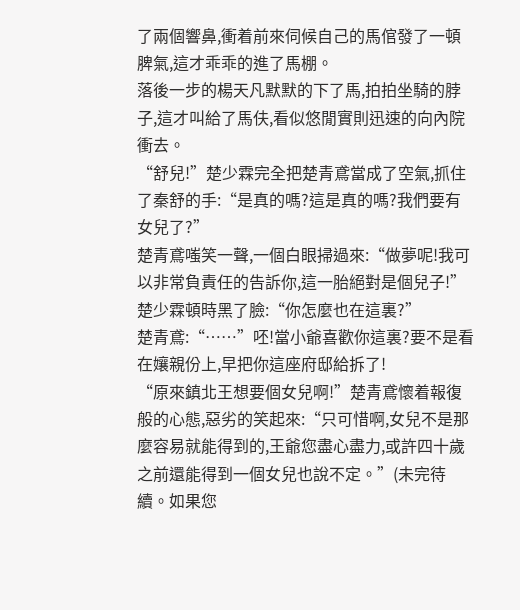了兩個響鼻,衝着前來伺候自己的馬倌發了一頓脾氣,這才乖乖的進了馬棚。
落後一步的楊天凡默默的下了馬,拍拍坐騎的脖子,這才叫給了馬伕,看似悠閒實則迅速的向內院衝去。
“舒兒!”楚少霖完全把楚青鳶當成了空氣,抓住了秦舒的手:“是真的嗎?這是真的嗎?我們要有女兒了?”
楚青鳶嗤笑一聲,一個白眼掃過來:“做夢呢!我可以非常負責任的告訴你,這一胎絕對是個兒子!”
楚少霖頓時黑了臉:“你怎麼也在這裏?”
楚青鳶:“……”呸!當小爺喜歡你這裏?要不是看在孃親份上,早把你這座府邸給拆了!
“原來鎮北王想要個女兒啊!”楚青鳶懷着報復般的心態,惡劣的笑起來:“只可惜啊,女兒不是那麼容易就能得到的,王爺您盡心盡力,或許四十歲之前還能得到一個女兒也說不定。”(未完待續。如果您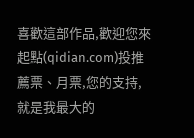喜歡這部作品,歡迎您來起點(qidian.com)投推薦票、月票,您的支持,就是我最大的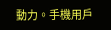動力。手機用戶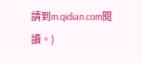請到m.qidian.com閱讀。)